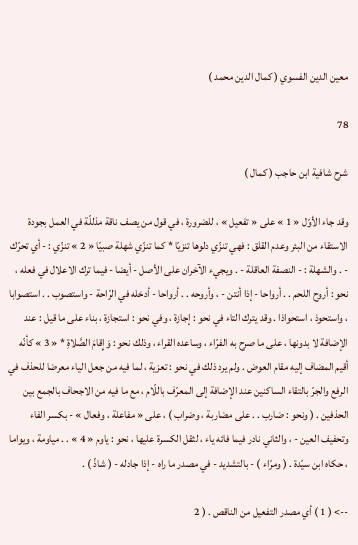معين الدين الفسوي ( كمال الدين محمد )

78

شرح شافية ابن حاجب ( كمال )

وقد جاء الأوّل « 1 » على « تفعيل » ، للضرورة ، في قول من يصف ناقة مذللّة في العمل بجودة الاستقاء من البئر وعدم القلق : فهي تنزّي دلوها تنزيّا * كما تنزّي شهلة صبيّا « 2 » تنزّي : - أي تحرّك - . والشهلة : - النصفة العاقلة - . ويجيء الآخران على الأصل - أيضا - فيما ترك الاعلال في فعله ، نحو : أروح اللحم . . أرواحا - إذا أنتن - ، وأروحه . . أرواحا - أدخله في الرّاحة - واستصوب . . استصوابا ، واستحوذ ، استحواذا . وقد يترك التاء في نحو : إجازة ، وفي نحو : استجازة ، بناء على ما قيل : عند الإضافة لا بدونها ، على ما صرح به الفرّاء ، وساعده القراء ، وذلك نحو : وَإِقامَ الصَّلاةِ * « 3 » كأنّه أقيم المضاف إليه مقام العوض . ولم يرد ذلك في نحو : تعزية ، لما فيه من جعل الياء معرضا للحذف في الرفع والجرّ بالتقاء الساكنين عند الإضافة إلى المعرّف باللّام ، مع ما فيه من الاجحاف بالجمع بين الحذفين . ( ونحو : ضارب . . على مضاربة ، وضراب ) ، على « مفاعلة ، وفعال » - بكسر الفاء وتحفيف العين - ، والثاني نادر فيما فائه ياء ، لثقل الكسرة عليها ، نحو : ياوم « 4 » . . مياومة ، ويواما ، حكاه ابن سيّدة . ( ومرّاء ) - بالتشديد - في مصدر ما راه - إذا جادله - ( شاذّ ) .

--> ( 1 ) أي مصدر التفعيل من الناقص . ( 2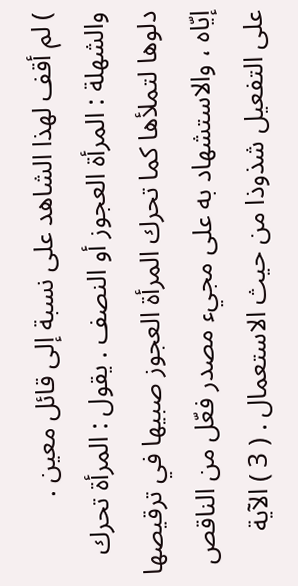) لم أقف لهذا الشاهد على نسبة إلى قائل معين . والشهلة : المرأة العجوز أو النصف . يقول : المرأة تحرك دلوها لتملأها كما تحرك المرأة العجوز صبيها في ترقيصها إيّاه ، والاستشهاد به على مجيء مصدر فعّل من الناقص على التفعيل شذوذا من حيث الاستعمال . ( 3 ) الآية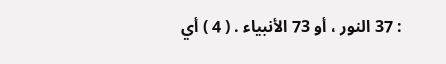: 37 النور ، أو 73 الأنبياء . ( 4 ) أي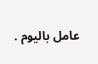عامل باليوم .